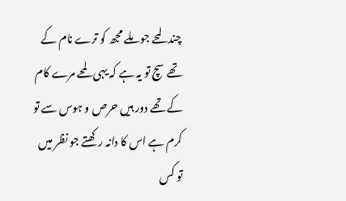چند لمحے جو ملے مجھ کو ترے نام کے تھے سچ تو یہ ہے کہ یہی لمحے مرے کام کے تھے دور ہیں حرص و ہوس سے تو کرم ہے اس کا دانہ رکھتے جو نظر میں تو کس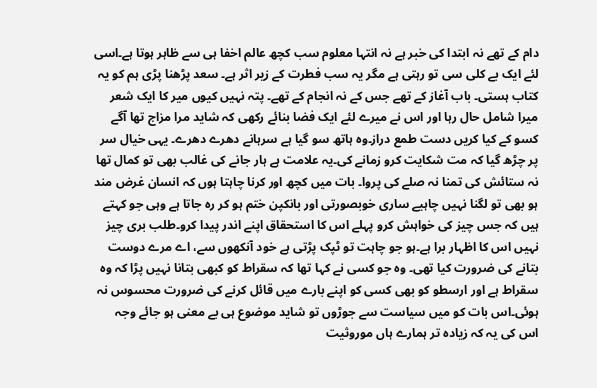دام کے تھے نہ ابتدا کی خبر ہے نہ انتہا معلوم سب کچھ عالم اخفا ہی سے ظاہر ہوتا ہے۔اسی لئے ایک بے کلی سی تو رہتی ہے مگر یہ سب فطرت کے زیر اثر ہے۔ سعد پڑھنا پڑی ہم کو یہ کتاب ہستی۔ باب آغاز کے تھے جس کے نہ انجام کے تھے۔ پتہ نہیں کیوں میر کا ایک شعر میرا شامل حال رہا اور اس نے میرے لئے ایک فضا بنائے رکھی کہ شاید مرا مزاج تھا آگے کسو کے کیا کریں دست طمع دراز۔وہ ہاتھ سو گیا ہے سرہانے دھرے دھرے۔ یہی خیال سر پر چڑھ گیا کہ مت شکایت کرو زمانے کی۔یہ علامت ہے ہار جانے کی غالب بھی تو کمال تھا نہ ستائش کی تمنا نہ صلے کی پروا۔ بات میں کچھ اور کرنا چاہتا ہوں کہ انسان غرض مند ہو بھی تو لگنا نہیں چاہیے ساری خوبصورتی اور بانکپن ختم ہو کر رہ جاتا ہے وہی جو کہتے ہیں کہ جس چیز کی خواہش کرو پہلے اس کا استحقاق اپنے اندر پیدا کرو۔طلب بری چیز نہیں اس کا اظہار برا ہے۔ہو جو چاہت تو ٹپک پڑتی ہے خود آنکھوں سے، اے مرے دوست بتانے کی ضرورت کیا تھی۔ وہ جو کسی نے کہا تھا کہ سقراط کو کبھی بتانا نہیں پڑا کہ وہ سقراط ہے اور ارسطو کو بھی کسی کو اپنے بارے میں قائل کرنے کی ضرورت محسوس نہ ہوئی۔اس بات کو میں سیاست سے جوڑوں تو شاید موضوع ہی بے معنی ہو جائے وجہ اس کی یہ کہ زیادہ تر ہمارے ہاں موروثیت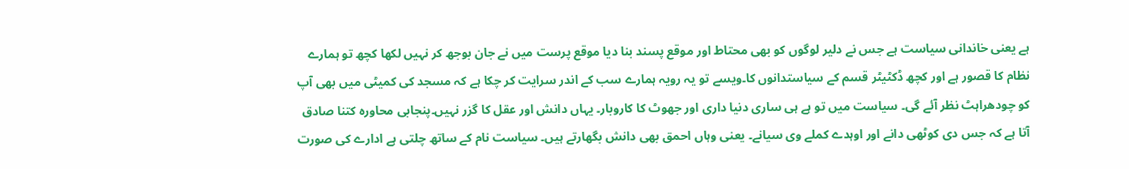ہے یعنی خاندانی سیاست ہے جس نے دلیر لوگوں کو بھی محتاط اور موقع پسند بنا دیا موقع پرست میں نے جان بوجھ کر نہیں لکھا کچھ تو ہمارے نظام کا قصور ہے اور کچھ ڈکٹیٹر قسم کے سیاستدانوں کا۔ویسے تو یہ رویہ ہمارے سب کے اندر سرایت کر چکا ہے کہ مسجد کی کمیٹی میں بھی آپ کو چودھراہٹ نظر آئے گی۔ سیاست میں تو ہے ہی ساری دنیا داری اور جھوٹ کا کاروبار۔ یہاں دانش اور عقل کا گزر نہیں۔پنجابی محاورہ کتنا صادق آتا ہے کہ جس دی کوٹھی دانے اور اوہدے کملے وی سیانے۔ یعنی وہاں احمق بھی دانش بگھارتے ہیں۔ سیاست نام کے ساتھ چلتی ہے ادارے کی صورت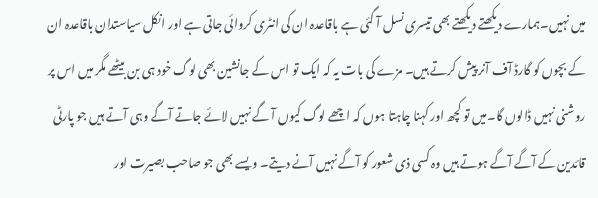میں نہیں۔ہمارے دیکھتے دیکھتے بھی تیسری نسل آ گئی ہے باقاعدہ ان کی انٹری کروائی جاتی ہے اور انکل سیاستدان باقاعدہ ان کے بچوں کو گارڈ آف آنر پیش کرتے ہیں۔ مزے کی بات یہ کہ ایک تو اس کے جانشین بھی لوگ خود ہی بن بیٹھے مگر میں اس پر روشنی نہیں ڈالوں گا۔میں تو کچھ اور کہنا چاہتا ہوں کہ اچھے لوگ کیوں آ گے نہیں لائے جاتے آگے وہی آتے ہیں جو پارٹی قائدین کے آگے آگے ہوتے ہیں وہ کسی ذی شعور کو آگے نہیں آنے دیتے۔ ویسے بھی جو صاحب بصیرت اور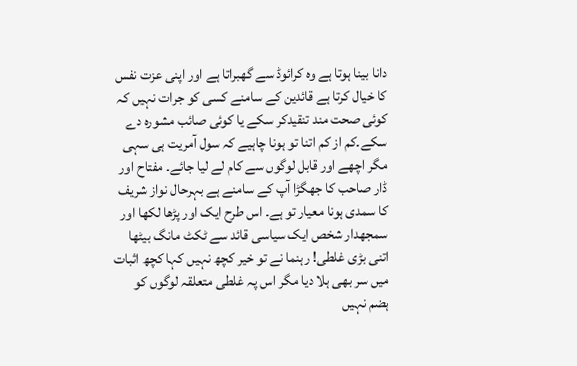دانا بینا ہوتا ہے وہ کرائوڈ سے گھبراتا ہے اور اپنی عزت نفس کا خیال کرتا ہے قائدین کے سامنے کسی کو جرات نہیں کہ کوئی صحت مند تنقیدکر سکے یا کوئی صائب مشورہ دے سکے۔کم از کم اتنا تو ہونا چاہیے کہ سول آمریت ہی سہی مگر اچھے اور قابل لوگوں سے کام لے لیا جائے۔ مفتاح اور ڈار صاحب کا جھگڑا آپ کے سامنے ہے بہرحال نواز شریف کا سمدی ہونا معیار تو ہے۔ اس طرح ایک اور پڑھا لکھا اور سمجھدار شخص ایک سیاسی قائد سے ٹکٹ مانگ بیٹھا اتنی بڑی غلطی! رہنما نے تو خیر کچھ نہیں کہا کچھ اثبات میں سر بھی ہلا دیا مگر اس پہ غلطی متعلقہ لوگوں کو ہضم نہیں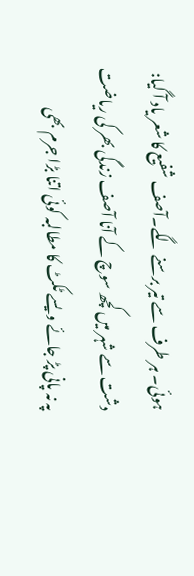ہوئی۔ ہر طرف سے تیر برسنے لگے۔آصف شفیع کا شعر یاد آ گیا: دشت سے شہر میں کچھ سوچ کے آنا آصف زندگی بھر کی ریاضت پہ نہ پانی پڑ جائے ویسے ٹکٹ کا مطالبہ کوئی اتنا بڑا جرم بھی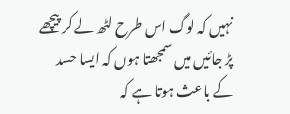نہیں کہ لوگ اس طرح لٹھ لے کر پیچھے پڑ جائیں میں سمجھتا ہوں کہ ایسا حسد کے باعث ہوتا ہے کہ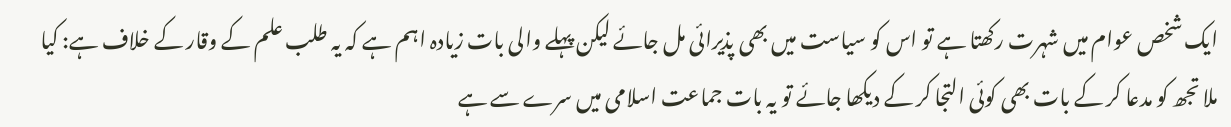ایک شخص عوام میں شہرت رکھتا ہے تو اس کو سیاست میں بھی پذیرائی مل جائے لیکن پہلے والی بات زیادہ اہم ہے کہ یہ طلب علم کے وقار کے خلاف ہے: کیا ملا تجھ کو مدعا کر کے بات بھی کوئی التجا کر کے دیکھا جائے تو یہ بات جماعت اسلامی میں سرے سے ہے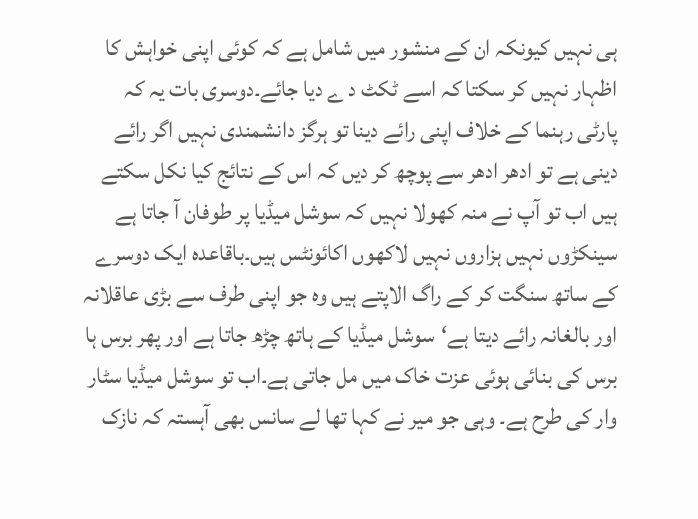ہی نہیں کیونکہ ان کے منشور میں شامل ہے کہ کوئی اپنی خواہش کا اظہار نہیں کر سکتا کہ اسے ٹکٹ د ے دیا جائے۔دوسری بات یہ کہ پارٹی رہنما کے خلاف اپنی رائے دینا تو ہرگز دانشمندی نہیں اگر رائے دینی ہے تو ادھر ادھر سے پوچھ کر دیں کہ اس کے نتائج کیا نکل سکتے ہیں اب تو آپ نے منہ کھولا نہیں کہ سوشل میڈیا پر طوفان آ جاتا ہے سینکڑوں نہیں ہزاروں نہیں لاکھوں اکائونٹس ہیں۔باقاعدہ ایک دوسرے کے ساتھ سنگت کر کے راگ الاپتے ہیں وہ جو اپنی طرف سے بڑی عاقلانہ اور بالغانہ رائے دیتا ہے‘سوشل میڈیا کے ہاتھ چڑھ جاتا ہے اور پھر برس ہا برس کی بنائی ہوئی عزت خاک میں مل جاتی ہے۔اب تو سوشل میڈیا سٹار وار کی طرح ہے۔ وہی جو میر نے کہا تھا لے سانس بھی آہستہ کہ نازک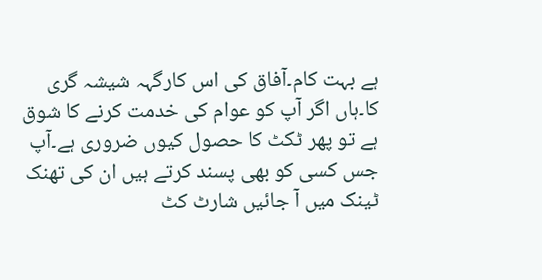ہے بہت کام۔آفاق کی اس کارگہہ شیشہ گری کا۔ہاں اگر آپ کو عوام کی خدمت کرنے کا شوق ہے تو پھر ٹکٹ کا حصول کیوں ضروری ہے۔آپ جس کسی کو بھی پسند کرتے ہیں ان کی تھنک ٹینک میں آ جائیں شارٹ کٹ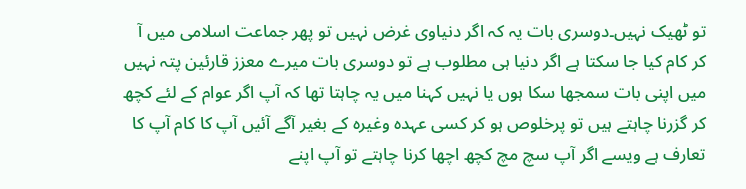تو ٹھیک نہیں۔دوسری بات یہ کہ اگر دنیاوی غرض نہیں تو پھر جماعت اسلامی میں آ کر کام کیا جا سکتا ہے اگر دنیا ہی مطلوب ہے تو دوسری بات میرے معزز قارئین پتہ نہیں میں اپنی بات سمجھا سکا ہوں یا نہیں کہنا میں یہ چاہتا تھا کہ آپ اگر عوام کے لئے کچھ کر گزرنا چاہتے ہیں تو پرخلوص ہو کر کسی عہدہ وغیرہ کے بغیر آگے آئیں آپ کا کام آپ کا تعارف ہے ویسے اگر آپ سچ مچ کچھ اچھا کرنا چاہتے تو آپ اپنے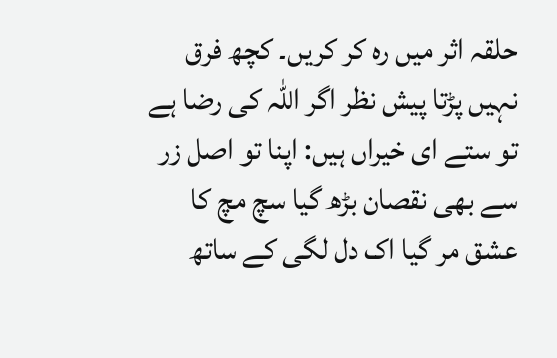حلقہ اثر میں رہ کر کریں۔ کچھ فرق نہیں پڑتا پیش نظر اگر اللہ کی رضا ہے تو ستے ای خیراں ہیں: اپنا تو اصل زر سے بھی نقصان بڑھ گیا سچ مچ کا عشق مر گیا اک دل لگی کے ساتھ